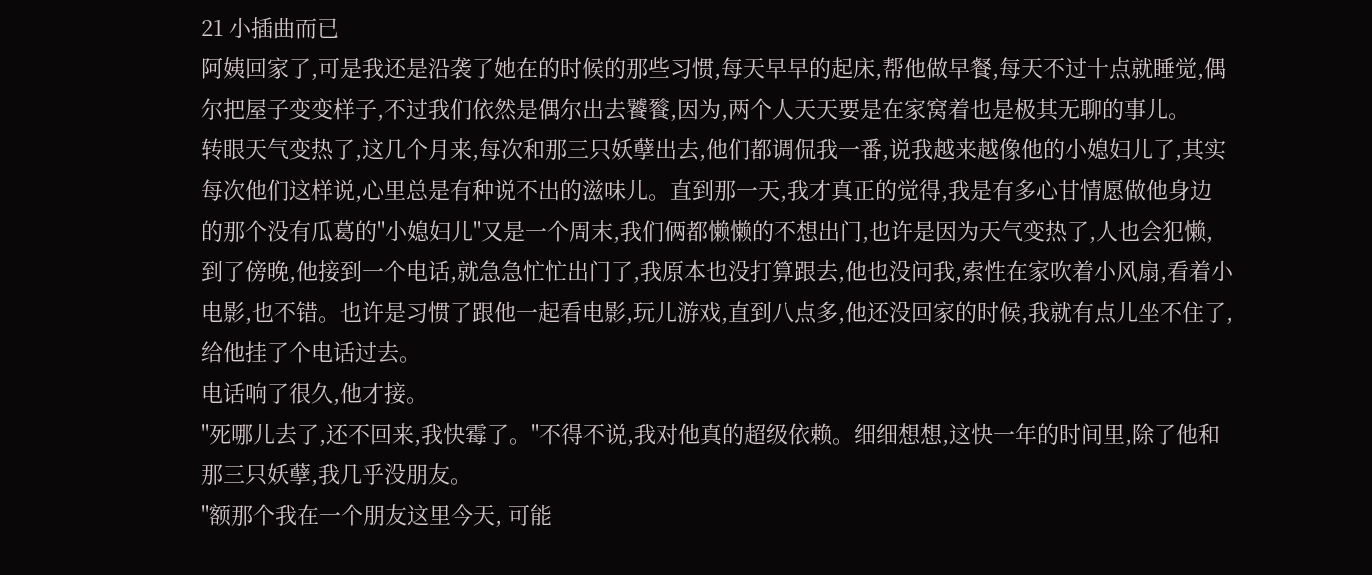21 小插曲而已
阿姨回家了,可是我还是沿袭了她在的时候的那些习惯,每天早早的起床,帮他做早餐,每天不过十点就睡觉,偶尔把屋子变变样子,不过我们依然是偶尔出去饕餮,因为,两个人天天要是在家窝着也是极其无聊的事儿。
转眼天气变热了,这几个月来,每次和那三只妖孽出去,他们都调侃我一番,说我越来越像他的小媳妇儿了,其实每次他们这样说,心里总是有种说不出的滋味儿。直到那一天,我才真正的觉得,我是有多心甘情愿做他身边的那个没有瓜葛的"小媳妇儿"又是一个周末,我们俩都懒懒的不想出门,也许是因为天气变热了,人也会犯懒,到了傍晚,他接到一个电话,就急急忙忙出门了,我原本也没打算跟去,他也没问我,索性在家吹着小风扇,看着小电影,也不错。也许是习惯了跟他一起看电影,玩儿游戏,直到八点多,他还没回家的时候,我就有点儿坐不住了,给他挂了个电话过去。
电话响了很久,他才接。
"死哪儿去了,还不回来,我快霉了。"不得不说,我对他真的超级依赖。细细想想,这快一年的时间里,除了他和那三只妖孽,我几乎没朋友。
"额那个我在一个朋友这里今天, 可能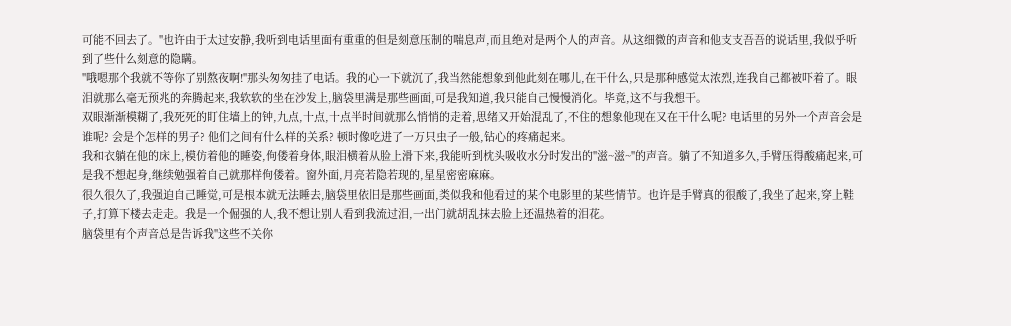可能不回去了。"也许由于太过安静,我听到电话里面有重重的但是刻意压制的喘息声,而且绝对是两个人的声音。从这细微的声音和他支支吾吾的说话里,我似乎听到了些什么刻意的隐瞒。
"哦嗯那个我就不等你了别熬夜啊!"那头匆匆挂了电话。我的心一下就沉了,我当然能想象到他此刻在哪儿,在干什么,只是那种感觉太浓烈,连我自己都被吓着了。眼泪就那么毫无预兆的奔腾起来,我软软的坐在沙发上,脑袋里满是那些画面,可是我知道,我只能自己慢慢消化。毕竟,这不与我想干。
双眼渐渐模糊了,我死死的盯住墙上的钟,九点,十点,十点半时间就那么悄悄的走着,思绪又开始混乱了,不住的想象他现在又在干什么呢? 电话里的另外一个声音会是谁呢? 会是个怎样的男子? 他们之间有什么样的关系? 顿时像吃进了一万只虫子一般,钻心的疼痛起来。
我和衣躺在他的床上,模仿着他的睡姿,佝偻着身体,眼泪横着从脸上滑下来,我能听到枕头吸收水分时发出的"滋~滋~"的声音。躺了不知道多久,手臂压得酸痛起来,可是我不想起身,继续勉强着自己就那样佝偻着。窗外面,月亮若隐若现的,星星密密麻麻。
很久很久了,我强迫自己睡觉,可是根本就无法睡去,脑袋里依旧是那些画面,类似我和他看过的某个电影里的某些情节。也许是手臂真的很酸了,我坐了起来,穿上鞋子,打算下楼去走走。我是一个倔强的人,我不想让别人看到我流过泪,一出门就胡乱抹去脸上还温热着的泪花。
脑袋里有个声音总是告诉我"这些不关你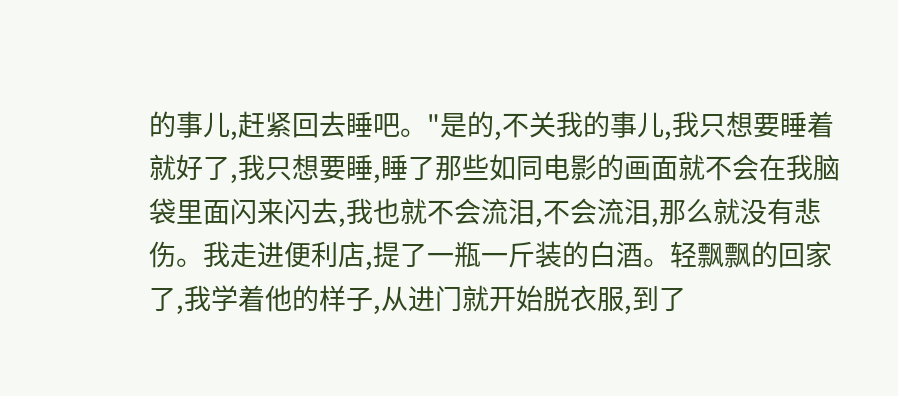的事儿,赶紧回去睡吧。"是的,不关我的事儿,我只想要睡着就好了,我只想要睡,睡了那些如同电影的画面就不会在我脑袋里面闪来闪去,我也就不会流泪,不会流泪,那么就没有悲伤。我走进便利店,提了一瓶一斤装的白酒。轻飘飘的回家了,我学着他的样子,从进门就开始脱衣服,到了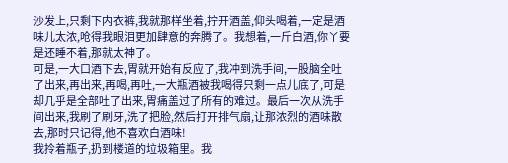沙发上,只剩下内衣裤,我就那样坐着,拧开酒盖,仰头喝着,一定是酒味儿太浓,呛得我眼泪更加肆意的奔腾了。我想着,一斤白酒,你丫要是还睡不着,那就太神了。
可是,一大口酒下去,胃就开始有反应了,我冲到洗手间,一股脑全吐了出来,再出来,再喝,再吐,一大瓶酒被我喝得只剩一点儿底了,可是却几乎是全部吐了出来,胃痛盖过了所有的难过。最后一次从洗手间出来,我刷了刷牙,洗了把脸,然后打开排气扇,让那浓烈的酒味散去,那时只记得,他不喜欢白酒味!
我拎着瓶子,扔到楼道的垃圾箱里。我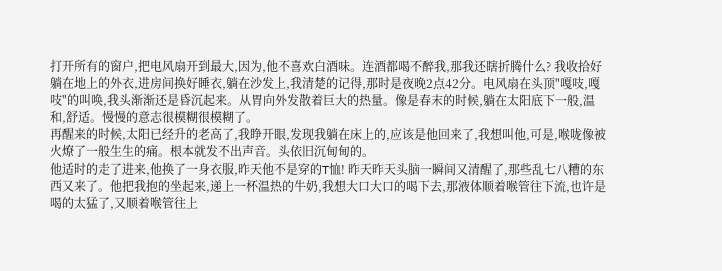打开所有的窗户,把电风扇开到最大,因为,他不喜欢白酒味。连酒都喝不醉我,那我还瞎折腾什么? 我收拾好躺在地上的外衣,进房间换好睡衣,躺在沙发上,我清楚的记得,那时是夜晚2点42分。电风扇在头顶"嘎吱,嘎吱"的叫唤,我头渐渐还是昏沉起来。从胃向外发散着巨大的热量。像是春末的时候,躺在太阳底下一般,温和,舒适。慢慢的意志很模糊很模糊了。
再醒来的时候,太阳已经升的老高了,我睁开眼,发现我躺在床上的,应该是他回来了,我想叫他,可是,喉咙像被火燎了一般生生的痛。根本就发不出声音。头依旧沉甸甸的。
他适时的走了进来,他换了一身衣服,昨天他不是穿的T恤! 昨天昨天头脑一瞬间又清醒了,那些乱七八糟的东西又来了。他把我抱的坐起来,递上一杯温热的牛奶,我想大口大口的喝下去,那液体顺着喉管往下流,也许是喝的太猛了,又顺着喉管往上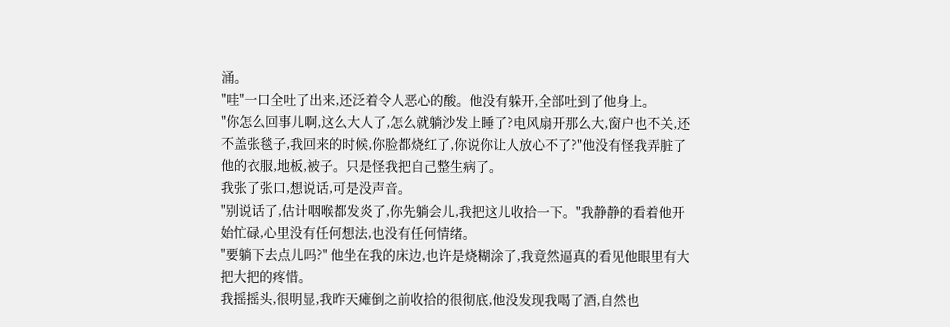涌。
"哇"一口全吐了出来,还泛着令人恶心的酸。他没有躲开,全部吐到了他身上。
"你怎么回事儿啊,这么大人了,怎么就躺沙发上睡了?电风扇开那么大,窗户也不关,还不盖张毯子,我回来的时候,你脸都烧红了,你说你让人放心不了?"他没有怪我弄脏了他的衣服,地板,被子。只是怪我把自己整生病了。
我张了张口,想说话,可是没声音。
"别说话了,估计咽喉都发炎了,你先躺会儿,我把这儿收拾一下。"我静静的看着他开始忙碌,心里没有任何想法,也没有任何情绪。
"要躺下去点儿吗?" 他坐在我的床边,也许是烧糊涂了,我竟然逼真的看见他眼里有大把大把的疼惜。
我摇摇头,很明显,我昨天瘫倒之前收拾的很彻底,他没发现我喝了酒,自然也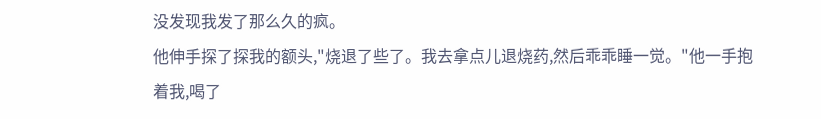没发现我发了那么久的疯。
他伸手探了探我的额头,"烧退了些了。我去拿点儿退烧药,然后乖乖睡一觉。"他一手抱着我,喝了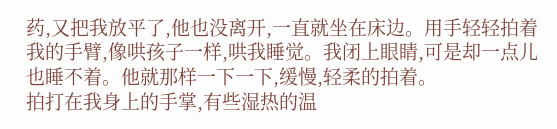药,又把我放平了,他也没离开,一直就坐在床边。用手轻轻拍着我的手臂,像哄孩子一样,哄我睡觉。我闭上眼睛,可是却一点儿也睡不着。他就那样一下一下,缓慢,轻柔的拍着。
拍打在我身上的手掌,有些湿热的温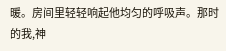暖。房间里轻轻响起他均匀的呼吸声。那时的我,神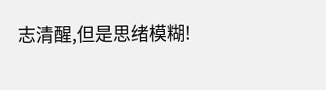志清醒,但是思绪模糊!